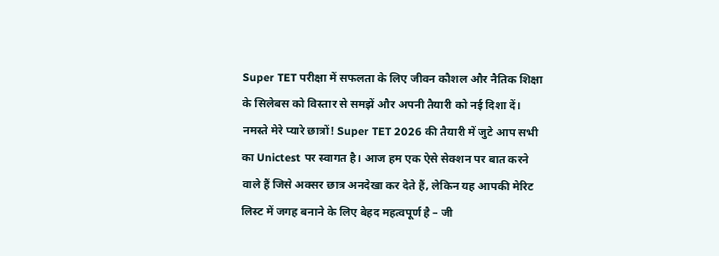Super TET परीक्षा में सफलता के लिए जीवन कौशल और नैतिक शिक्षा के सिलेबस को विस्तार से समझें और अपनी तैयारी को नई दिशा दें।
नमस्ते मेरे प्यारे छात्रों! Super TET 2026 की तैयारी में जुटे आप सभी का Unictest पर स्वागत है। आज हम एक ऐसे सेक्शन पर बात करने वाले हैं जिसे अक्सर छात्र अनदेखा कर देते हैं, लेकिन यह आपकी मेरिट लिस्ट में जगह बनाने के लिए बेहद महत्वपूर्ण है – जी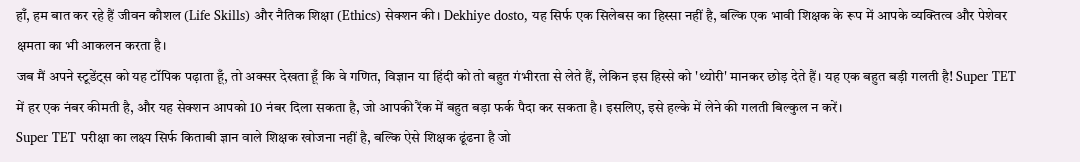हाँ, हम बात कर रहे हैं जीवन कौशल (Life Skills) और नैतिक शिक्षा (Ethics) सेक्शन की। Dekhiye dosto, यह सिर्फ एक सिलेबस का हिस्सा नहीं है, बल्कि एक भावी शिक्षक के रूप में आपके व्यक्तित्व और पेशेवर क्षमता का भी आकलन करता है।
जब मैं अपने स्टूडेंट्स को यह टॉपिक पढ़ाता हूँ, तो अक्सर देखता हूँ कि वे गणित, विज्ञान या हिंदी को तो बहुत गंभीरता से लेते हैं, लेकिन इस हिस्से को 'थ्योरी' मानकर छोड़ देते हैं। यह एक बहुत बड़ी गलती है! Super TET में हर एक नंबर कीमती है, और यह सेक्शन आपको 10 नंबर दिला सकता है, जो आपकी रैंक में बहुत बड़ा फर्क पैदा कर सकता है। इसलिए, इसे हल्के में लेने की गलती बिल्कुल न करें।
Super TET परीक्षा का लक्ष्य सिर्फ किताबी ज्ञान वाले शिक्षक खोजना नहीं है, बल्कि ऐसे शिक्षक ढूंढना है जो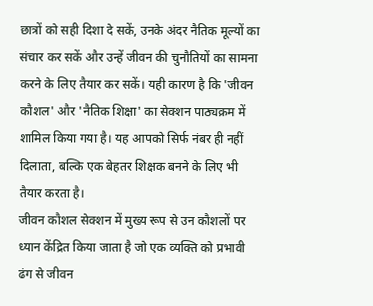छात्रों को सही दिशा दे सकें, उनके अंदर नैतिक मूल्यों का संचार कर सकें और उन्हें जीवन की चुनौतियों का सामना करने के लिए तैयार कर सकें। यही कारण है कि 'जीवन कौशल' और 'नैतिक शिक्षा' का सेक्शन पाठ्यक्रम में शामिल किया गया है। यह आपको सिर्फ नंबर ही नहीं दिलाता, बल्कि एक बेहतर शिक्षक बनने के लिए भी तैयार करता है।
जीवन कौशल सेक्शन में मुख्य रूप से उन कौशलों पर ध्यान केंद्रित किया जाता है जो एक व्यक्ति को प्रभावी ढंग से जीवन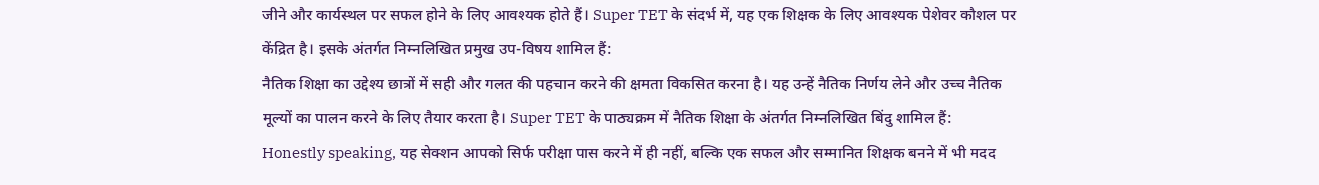जीने और कार्यस्थल पर सफल होने के लिए आवश्यक होते हैं। Super TET के संदर्भ में, यह एक शिक्षक के लिए आवश्यक पेशेवर कौशल पर केंद्रित है। इसके अंतर्गत निम्नलिखित प्रमुख उप-विषय शामिल हैं:
नैतिक शिक्षा का उद्देश्य छात्रों में सही और गलत की पहचान करने की क्षमता विकसित करना है। यह उन्हें नैतिक निर्णय लेने और उच्च नैतिक मूल्यों का पालन करने के लिए तैयार करता है। Super TET के पाठ्यक्रम में नैतिक शिक्षा के अंतर्गत निम्नलिखित बिंदु शामिल हैं:
Honestly speaking, यह सेक्शन आपको सिर्फ परीक्षा पास करने में ही नहीं, बल्कि एक सफल और सम्मानित शिक्षक बनने में भी मदद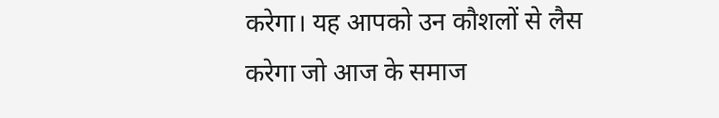करेगा। यह आपको उन कौशलों से लैस करेगा जो आज के समाज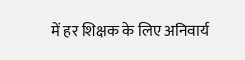में हर शिक्षक के लिए अनिवार्य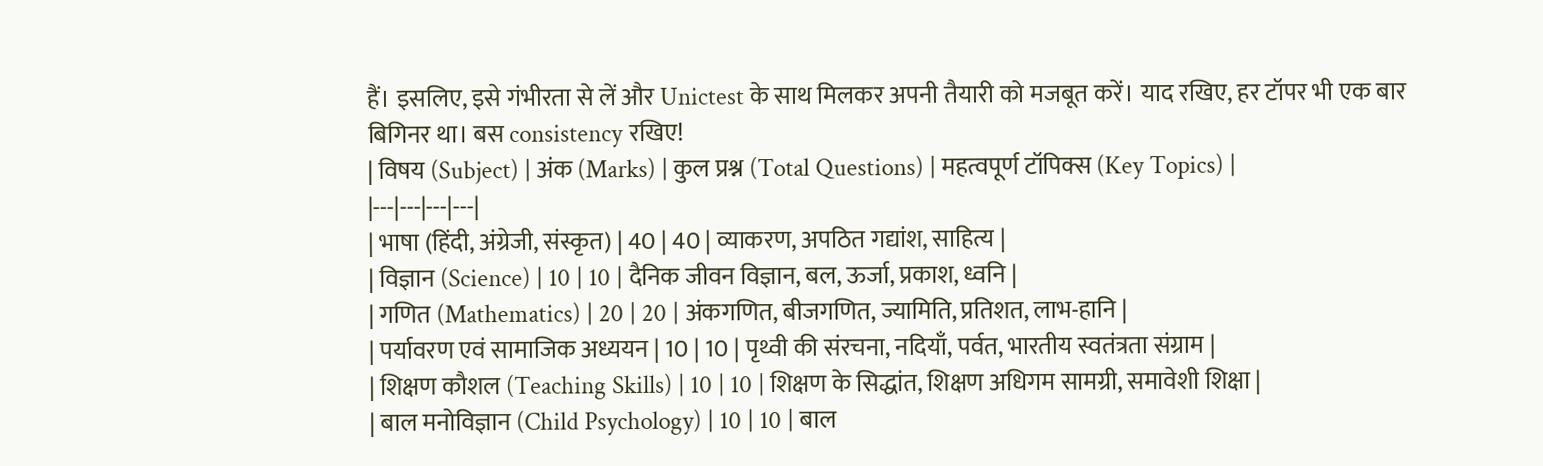हैं। इसलिए, इसे गंभीरता से लें और Unictest के साथ मिलकर अपनी तैयारी को मजबूत करें। याद रखिए, हर टॉपर भी एक बार बिगिनर था। बस consistency रखिए!
| विषय (Subject) | अंक (Marks) | कुल प्रश्न (Total Questions) | महत्वपूर्ण टॉपिक्स (Key Topics) |
|---|---|---|---|
| भाषा (हिंदी, अंग्रेजी, संस्कृत) | 40 | 40 | व्याकरण, अपठित गद्यांश, साहित्य |
| विज्ञान (Science) | 10 | 10 | दैनिक जीवन विज्ञान, बल, ऊर्जा, प्रकाश, ध्वनि |
| गणित (Mathematics) | 20 | 20 | अंकगणित, बीजगणित, ज्यामिति, प्रतिशत, लाभ-हानि |
| पर्यावरण एवं सामाजिक अध्ययन | 10 | 10 | पृथ्वी की संरचना, नदियाँ, पर्वत, भारतीय स्वतंत्रता संग्राम |
| शिक्षण कौशल (Teaching Skills) | 10 | 10 | शिक्षण के सिद्धांत, शिक्षण अधिगम सामग्री, समावेशी शिक्षा |
| बाल मनोविज्ञान (Child Psychology) | 10 | 10 | बाल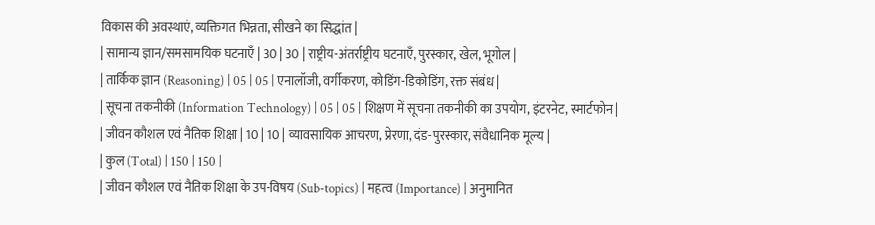विकास की अवस्थाएं, व्यक्तिगत भिन्नता, सीखने का सिद्धांत |
| सामान्य ज्ञान/समसामयिक घटनाएँ | 30 | 30 | राष्ट्रीय-अंतर्राष्ट्रीय घटनाएँ, पुरस्कार, खेल, भूगोल |
| तार्किक ज्ञान (Reasoning) | 05 | 05 | एनालॉजी, वर्गीकरण, कोडिंग-डिकोडिंग, रक्त संबंध |
| सूचना तकनीकी (Information Technology) | 05 | 05 | शिक्षण में सूचना तकनीकी का उपयोग, इंटरनेट, स्मार्टफोन |
| जीवन कौशल एवं नैतिक शिक्षा | 10 | 10 | व्यावसायिक आचरण, प्रेरणा, दंड-पुरस्कार, संवैधानिक मूल्य |
| कुल (Total) | 150 | 150 |
| जीवन कौशल एवं नैतिक शिक्षा के उप-विषय (Sub-topics) | महत्व (Importance) | अनुमानित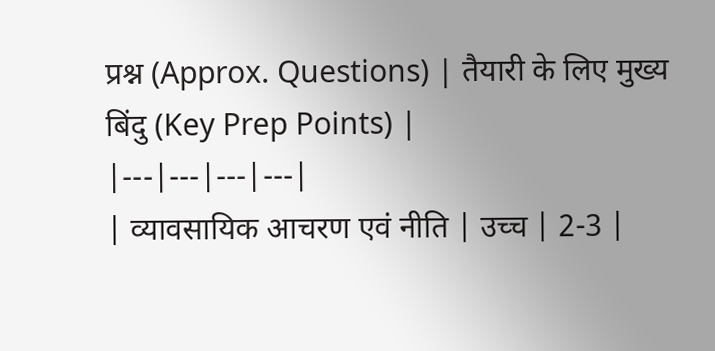प्रश्न (Approx. Questions) | तैयारी के लिए मुख्य बिंदु (Key Prep Points) |
|---|---|---|---|
| व्यावसायिक आचरण एवं नीति | उच्च | 2-3 |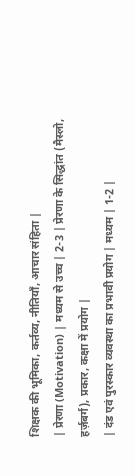शिक्षक की भूमिका, कर्तव्य, नीतियाँ, आचार संहिता |
| प्रेरणा (Motivation) | मध्यम से उच्च | 2-3 | प्रेरणा के सिद्धांत (मैस्लो, हर्ज़बर्ग), प्रकार, कक्षा में प्रयोग |
| दंड एवं पुरस्कार व्यवस्था का प्रभावी प्रयोग | मध्यम | 1-2 |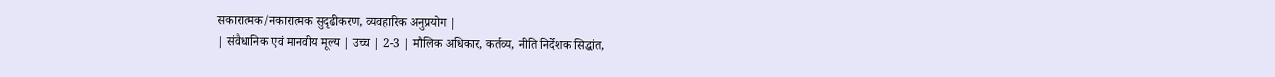सकारात्मक/नकारात्मक सुदृढीकरण, व्यवहारिक अनुप्रयोग |
| संवैधानिक एवं मानवीय मूल्य | उच्च | 2-3 | मौलिक अधिकार, कर्तव्य, नीति निर्देशक सिद्धांत,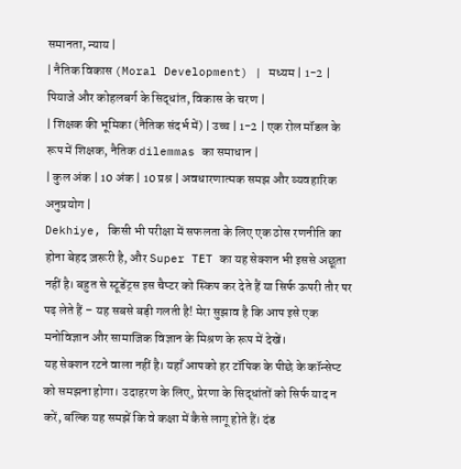समानता, न्याय |
| नैतिक विकास (Moral Development) | मध्यम | 1-2 | पियाजे और कोहलबर्ग के सिद्धांत, विकास के चरण |
| शिक्षक की भूमिका (नैतिक संदर्भ में) | उच्च | 1-2 | एक रोल मॉडल के रूप में शिक्षक, नैतिक dilemmas का समाधान |
| कुल अंक | 10 अंक | 10 प्रश्न | अवधारणात्मक समझ और व्यवहारिक अनुप्रयोग |
Dekhiye, किसी भी परीक्षा में सफलता के लिए एक ठोस रणनीति का होना बेहद ज़रूरी है, और Super TET का यह सेक्शन भी इससे अछूता नहीं है। बहुत से स्टूडेंट्स इस चैप्टर को स्किप कर देते हैं या सिर्फ ऊपरी तौर पर पढ़ लेते हैं – यह सबसे बड़ी गलती है! मेरा सुझाव है कि आप इसे एक मनोविज्ञान और सामाजिक विज्ञान के मिश्रण के रूप में देखें।
यह सेक्शन रटने वाला नहीं है। यहाँ आपको हर टॉपिक के पीछे के कॉन्सेप्ट को समझना होगा। उदाहरण के लिए, प्रेरणा के सिद्धांतों को सिर्फ याद न करें, बल्कि यह समझें कि वे कक्षा में कैसे लागू होते हैं। दंड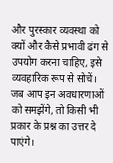और पुरस्कार व्यवस्था को क्यों और कैसे प्रभावी ढंग से उपयोग करना चाहिए, इसे व्यवहारिक रूप से सोचें। जब आप इन अवधारणाओं को समझेंगे, तो किसी भी प्रकार के प्रश्न का उत्तर दे पाएंगे।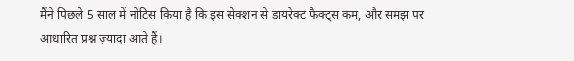मैंने पिछले 5 साल में नोटिस किया है कि इस सेक्शन से डायरेक्ट फैक्ट्स कम, और समझ पर आधारित प्रश्न ज़्यादा आते हैं।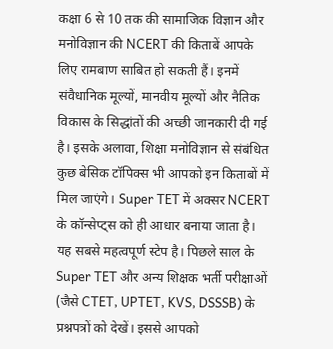कक्षा 6 से 10 तक की सामाजिक विज्ञान और मनोविज्ञान की NCERT की किताबें आपके लिए रामबाण साबित हो सकती हैं। इनमें संवैधानिक मूल्यों, मानवीय मूल्यों और नैतिक विकास के सिद्धांतों की अच्छी जानकारी दी गई है। इसके अलावा, शिक्षा मनोविज्ञान से संबंधित कुछ बेसिक टॉपिक्स भी आपको इन किताबों में मिल जाएंगे। Super TET में अक्सर NCERT के कॉन्सेप्ट्स को ही आधार बनाया जाता है।
यह सबसे महत्वपूर्ण स्टेप है। पिछले साल के Super TET और अन्य शिक्षक भर्ती परीक्षाओं (जैसे CTET, UPTET, KVS, DSSSB) के प्रश्नपत्रों को देखें। इससे आपको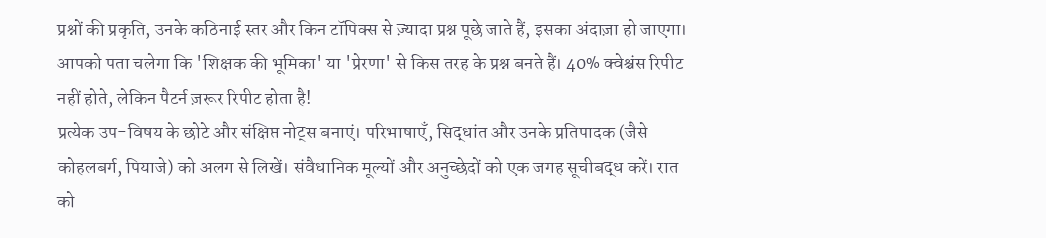प्रश्नों की प्रकृति, उनके कठिनाई स्तर और किन टॉपिक्स से ज़्यादा प्रश्न पूछे जाते हैं, इसका अंदाज़ा हो जाएगा। आपको पता चलेगा कि 'शिक्षक की भूमिका' या 'प्रेरणा' से किस तरह के प्रश्न बनते हैं। 40% क्वेश्चंस रिपीट नहीं होते, लेकिन पैटर्न ज़रूर रिपीट होता है!
प्रत्येक उप-विषय के छोटे और संक्षिप्त नोट्स बनाएं। परिभाषाएँ, सिद्धांत और उनके प्रतिपादक (जैसे कोहलबर्ग, पियाजे) को अलग से लिखें। संवैधानिक मूल्यों और अनुच्छेदों को एक जगह सूचीबद्ध करें। रात को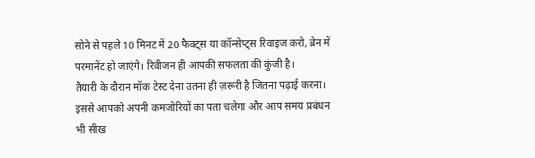सोने से पहले 10 मिनट में 20 फैक्ट्स या कॉन्सेप्ट्स रिवाइज करो, ब्रेन में परमानेंट हो जाएंगे। रिवीजन ही आपकी सफलता की कुंजी है।
तैयारी के दौरान मॉक टेस्ट देना उतना ही ज़रूरी है जितना पढ़ाई करना। इससे आपको अपनी कमजोरियों का पता चलेगा और आप समय प्रबंधन भी सीख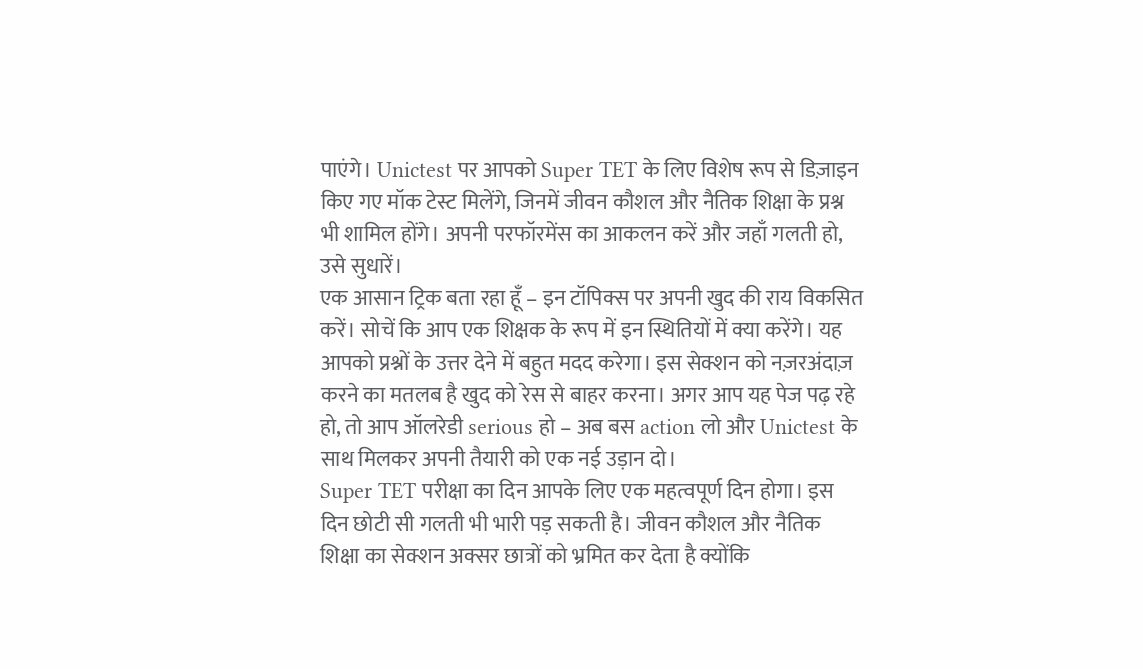पाएंगे। Unictest पर आपको Super TET के लिए विशेष रूप से डिज़ाइन किए गए मॉक टेस्ट मिलेंगे, जिनमें जीवन कौशल और नैतिक शिक्षा के प्रश्न भी शामिल होंगे। अपनी परफॉरमेंस का आकलन करें और जहाँ गलती हो, उसे सुधारें।
एक आसान ट्रिक बता रहा हूँ – इन टॉपिक्स पर अपनी खुद की राय विकसित करें। सोचें कि आप एक शिक्षक के रूप में इन स्थितियों में क्या करेंगे। यह आपको प्रश्नों के उत्तर देने में बहुत मदद करेगा। इस सेक्शन को नज़रअंदाज़ करने का मतलब है खुद को रेस से बाहर करना। अगर आप यह पेज पढ़ रहे हो, तो आप ऑलरेडी serious हो – अब बस action लो और Unictest के साथ मिलकर अपनी तैयारी को एक नई उड़ान दो।
Super TET परीक्षा का दिन आपके लिए एक महत्वपूर्ण दिन होगा। इस दिन छोटी सी गलती भी भारी पड़ सकती है। जीवन कौशल और नैतिक शिक्षा का सेक्शन अक्सर छात्रों को भ्रमित कर देता है क्योंकि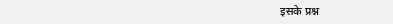इसके प्रश्न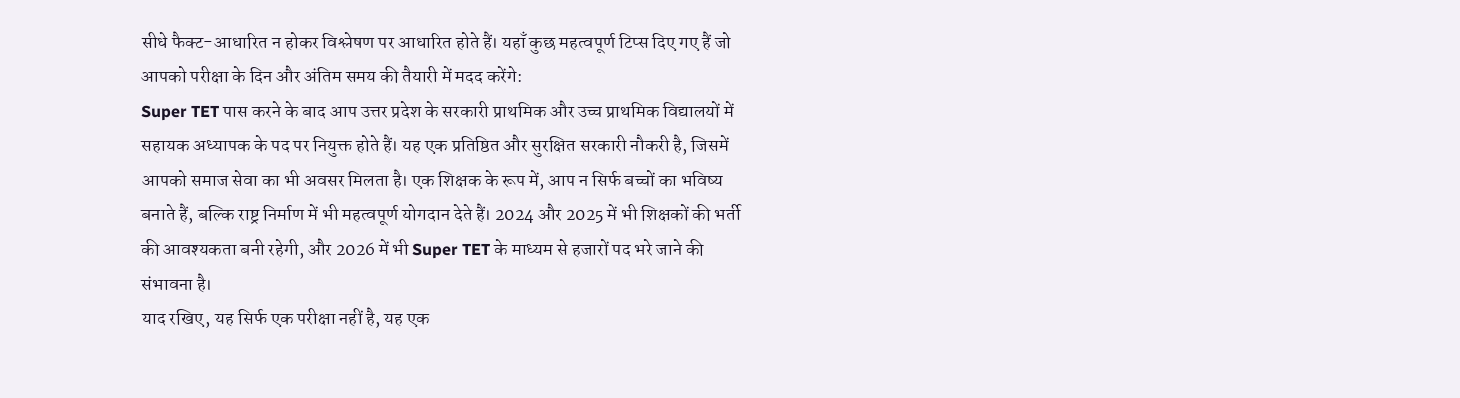सीधे फैक्ट-आधारित न होकर विश्लेषण पर आधारित होते हैं। यहाँ कुछ महत्वपूर्ण टिप्स दिए गए हैं जो आपको परीक्षा के दिन और अंतिम समय की तैयारी में मदद करेंगे:
Super TET पास करने के बाद आप उत्तर प्रदेश के सरकारी प्राथमिक और उच्च प्राथमिक विद्यालयों में सहायक अध्यापक के पद पर नियुक्त होते हैं। यह एक प्रतिष्ठित और सुरक्षित सरकारी नौकरी है, जिसमें आपको समाज सेवा का भी अवसर मिलता है। एक शिक्षक के रूप में, आप न सिर्फ बच्चों का भविष्य बनाते हैं, बल्कि राष्ट्र निर्माण में भी महत्वपूर्ण योगदान देते हैं। 2024 और 2025 में भी शिक्षकों की भर्ती की आवश्यकता बनी रहेगी, और 2026 में भी Super TET के माध्यम से हजारों पद भरे जाने की संभावना है।
याद रखिए, यह सिर्फ एक परीक्षा नहीं है, यह एक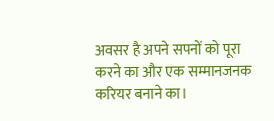अवसर है अपने सपनों को पूरा करने का और एक सम्मानजनक करियर बनाने का।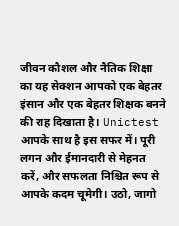जीवन कौशल और नैतिक शिक्षा का यह सेक्शन आपको एक बेहतर इंसान और एक बेहतर शिक्षक बनने की राह दिखाता है। Unictest आपके साथ है इस सफर में। पूरी लगन और ईमानदारी से मेहनत करें, और सफलता निश्चित रूप से आपके कदम चूमेगी। उठो, जागो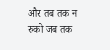और तब तक न रुको जब तक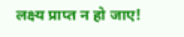लक्ष्य प्राप्त न हो जाए!